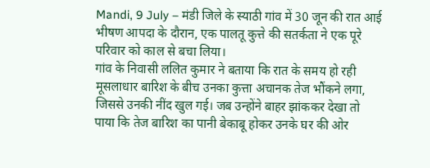Mandi, 9 July – मंडी जिले के स्याठी गांव में 30 जून की रात आई भीषण आपदा के दौरान, एक पालतू कुत्ते की सतर्कता ने एक पूरे परिवार को काल से बचा लिया।
गांव के निवासी ललित कुमार ने बताया कि रात के समय हो रही मूसलाधार बारिश के बीच उनका कुत्ता अचानक तेज भौंकने लगा, जिससे उनकी नींद खुल गई। जब उन्होंने बाहर झांककर देखा तो पाया कि तेज बारिश का पानी बेकाबू होकर उनके घर की ओर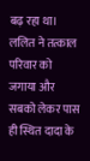बढ़ रहा था।
ललित ने तत्काल परिवार को जगाया और सबको लेकर पास ही स्थित दादा के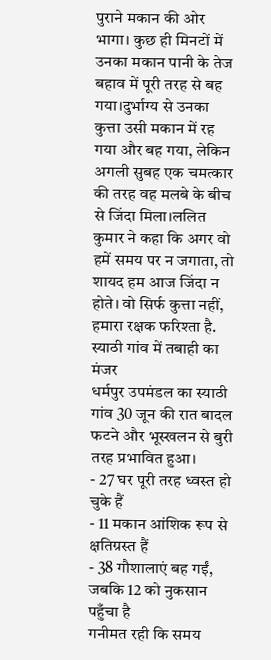पुराने मकान की ओर भागा। कुछ ही मिनटों में उनका मकान पानी के तेज बहाव में पूरी तरह से बह गया।दुर्भाग्य से उनका कुत्ता उसी मकान में रह गया और बह गया, लेकिन अगली सुबह एक चमत्कार की तरह वह मलबे के बीच से जिंदा मिला।ललित कुमार ने कहा कि अगर वो हमें समय पर न जगाता, तो शायद हम आज जिंदा न होते। वो सिर्फ कुत्ता नहीं, हमारा रक्षक फरिश्ता है.
स्याठी गांव में तबाही का मंजर
धर्मपुर उपमंडल का स्याठी गांव 30 जून की रात बादल फटने और भूस्खलन से बुरी तरह प्रभावित हुआ।
- 27 घर पूरी तरह ध्वस्त हो चुके हैं
- 11 मकान आंशिक रूप से क्षतिग्रस्त हैं
- 38 गौशालाएं बह गईं, जबकि 12 को नुकसान पहुँचा है
गनीमत रही कि समय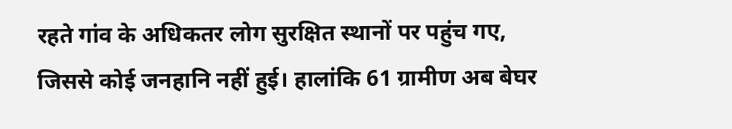रहते गांव के अधिकतर लोग सुरक्षित स्थानों पर पहुंच गए, जिससे कोई जनहानि नहीं हुई। हालांकि 61 ग्रामीण अब बेघर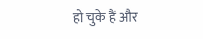हो चुके हैं और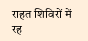राहत शिविरों में रह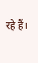रहे हैं।